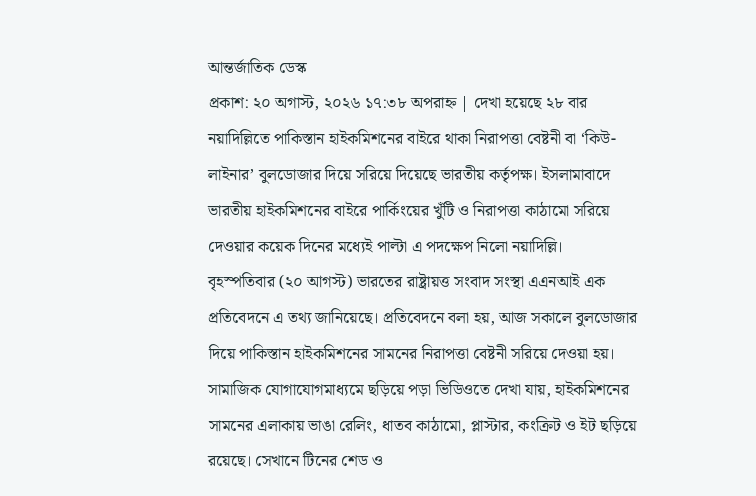আন্তর্জাতিক ডেস্ক
প্রকাশ: ২০ অগাস্ট, ২০২৬ ১৭:৩৮ অপরাহ্ন | দেখা হয়েছে ২৮ বার
নয়াদিল্লিতে পাকিস্তান হাইকমিশনের বাইরে থাকা নিরাপত্তা বেষ্টনী বা ‘কিউ-লাইনার’ বুলডোজার দিয়ে সরিয়ে দিয়েছে ভারতীয় কর্তৃপক্ষ। ইসলামাবাদে ভারতীয় হাইকমিশনের বাইরে পার্কিংয়ের খুঁটি ও নিরাপত্তা কাঠামো সরিয়ে দেওয়ার কয়েক দিনের মধ্যেই পাল্টা এ পদক্ষেপ নিলো নয়াদিল্লি।
বৃহস্পতিবার (২০ আগস্ট) ভারতের রাষ্ট্রায়ত্ত সংবাদ সংস্থা এএনআই এক প্রতিবেদনে এ তথ্য জানিয়েছে। প্রতিবেদনে বলা হয়, আজ সকালে বুলডোজার দিয়ে পাকিস্তান হাইকমিশনের সামনের নিরাপত্তা বেষ্টনী সরিয়ে দেওয়া হয়।
সামাজিক যোগাযোগমাধ্যমে ছড়িয়ে পড়া ভিডিওতে দেখা যায়, হাইকমিশনের সামনের এলাকায় ভাঙা রেলিং, ধাতব কাঠামো, প্লাস্টার, কংক্রিট ও ইট ছড়িয়ে রয়েছে। সেখানে টিনের শেড ও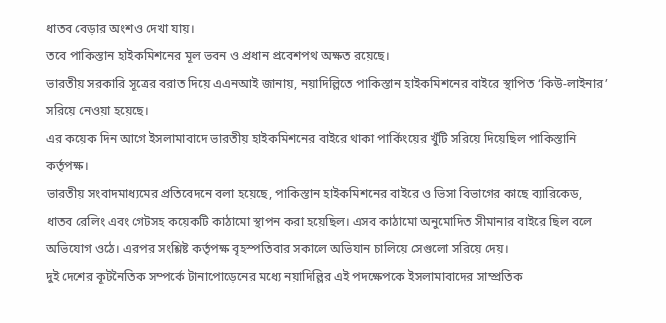ধাতব বেড়ার অংশও দেখা যায়।
তবে পাকিস্তান হাইকমিশনের মূল ভবন ও প্রধান প্রবেশপথ অক্ষত রয়েছে।
ভারতীয় সরকারি সূত্রের বরাত দিয়ে এএনআই জানায়, নয়াদিল্লিতে পাকিস্তান হাইকমিশনের বাইরে স্থাপিত ‘কিউ-লাইনার’ সরিয়ে নেওয়া হয়েছে।
এর কয়েক দিন আগে ইসলামাবাদে ভারতীয় হাইকমিশনের বাইরে থাকা পার্কিংয়ের খুঁটি সরিয়ে দিয়েছিল পাকিস্তানি কর্তৃপক্ষ।
ভারতীয় সংবাদমাধ্যমের প্রতিবেদনে বলা হয়েছে, পাকিস্তান হাইকমিশনের বাইরে ও ভিসা বিভাগের কাছে ব্যারিকেড, ধাতব রেলিং এবং গেটসহ কয়েকটি কাঠামো স্থাপন করা হয়েছিল। এসব কাঠামো অনুমোদিত সীমানার বাইরে ছিল বলে অভিযোগ ওঠে। এরপর সংশ্লিষ্ট কর্তৃপক্ষ বৃহস্পতিবার সকালে অভিযান চালিয়ে সেগুলো সরিয়ে দেয়।
দুই দেশের কূটনৈতিক সম্পর্কে টানাপোড়েনের মধ্যে নয়াদিল্লির এই পদক্ষেপকে ইসলামাবাদের সাম্প্রতিক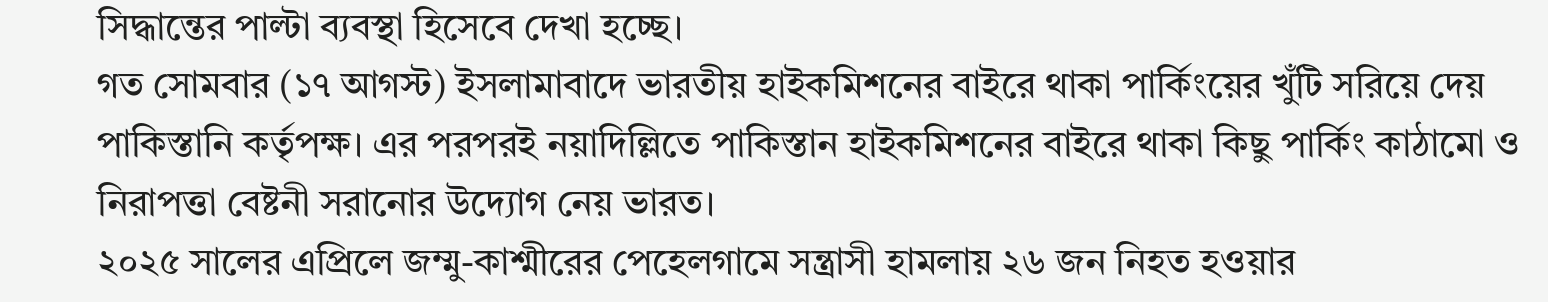সিদ্ধান্তের পাল্টা ব্যবস্থা হিসেবে দেখা হচ্ছে।
গত সোমবার (১৭ আগস্ট) ইসলামাবাদে ভারতীয় হাইকমিশনের বাইরে থাকা পার্কিংয়ের খুঁটি সরিয়ে দেয় পাকিস্তানি কর্তৃপক্ষ। এর পরপরই নয়াদিল্লিতে পাকিস্তান হাইকমিশনের বাইরে থাকা কিছু পার্কিং কাঠামো ও নিরাপত্তা বেষ্টনী সরানোর উদ্যোগ নেয় ভারত।
২০২৫ সালের এপ্রিলে জম্মু-কাশ্মীরের পেহেলগামে সন্ত্রাসী হামলায় ২৬ জন নিহত হওয়ার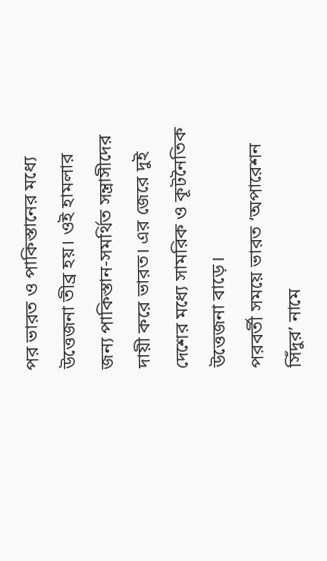পর ভারত ও পাকিস্তানের মধ্যে উত্তেজনা তীব্র হয়। ওই হামলার জন্য পাকিস্তান-সমর্থিত সন্ত্রাসীদের দায়ী করে ভারত। এর জেরে দুই দেশের মধ্যে সামরিক ও কূটনৈতিক উত্তেজনা বাড়ে।
পরবর্তী সময়ে ভারত ‘অপারেশন সিঁদুর’ নামে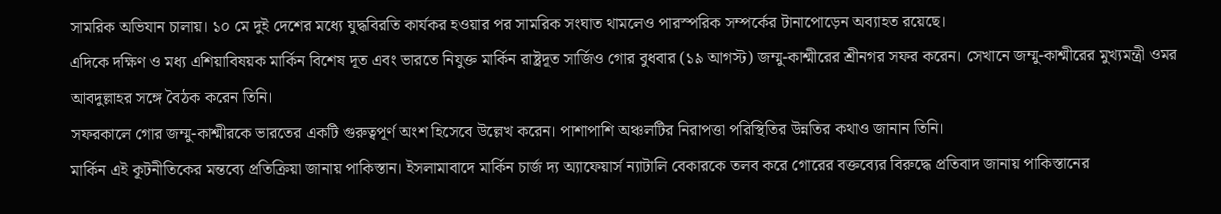সামরিক অভিযান চালায়। ১০ মে দুই দেশের মধ্যে যুদ্ধবিরতি কার্যকর হওয়ার পর সামরিক সংঘাত থামলেও পারস্পরিক সম্পর্কের টানাপোড়েন অব্যাহত রয়েছে।
এদিকে দক্ষিণ ও মধ্য এশিয়াবিষয়ক মার্কিন বিশেষ দূত এবং ভারতে নিযুক্ত মার্কিন রাষ্ট্রদূত সার্জিও গোর বুধবার (১৯ আগস্ট) জম্মু-কাশ্মীরের শ্রীনগর সফর করেন। সেখানে জম্মু-কাশ্মীরের মুখ্যমন্ত্রী ওমর আবদুল্লাহর সঙ্গে বৈঠক করেন তিনি।
সফরকালে গোর জম্মু-কাশ্মীরকে ভারতের একটি গুরুত্বপূর্ণ অংশ হিসেবে উল্লেখ করেন। পাশাপাশি অঞ্চলটির নিরাপত্তা পরিস্থিতির উন্নতির কথাও জানান তিনি।
মার্কিন এই কূটনীতিকের মন্তব্যে প্রতিক্রিয়া জানায় পাকিস্তান। ইসলামাবাদে মার্কিন চার্জ দ্য অ্যাফেয়ার্স ন্যাটালি বেকারকে তলব করে গোরের বক্তব্যের বিরুদ্ধে প্রতিবাদ জানায় পাকিস্তানের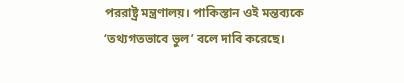পররাষ্ট্র মন্ত্রণালয়। পাকিস্তান ওই মন্তব্যকে ‘তথ্যগতভাবে ভুল’ বলে দাবি করেছে।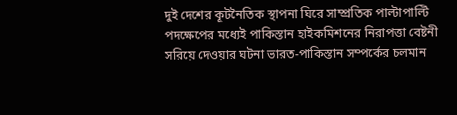দুই দেশের কূটনৈতিক স্থাপনা ঘিরে সাম্প্রতিক পাল্টাপাল্টি পদক্ষেপের মধ্যেই পাকিস্তান হাইকমিশনের নিরাপত্তা বেষ্টনী সরিয়ে দেওয়ার ঘটনা ভারত-পাকিস্তান সম্পর্কের চলমান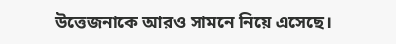উত্তেজনাকে আরও সামনে নিয়ে এসেছে।